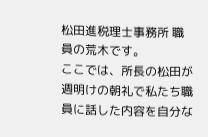松田進税理士事務所 職員の荒木です。
ここでは、所長の松田が週明けの朝礼で私たち職員に話した内容を自分な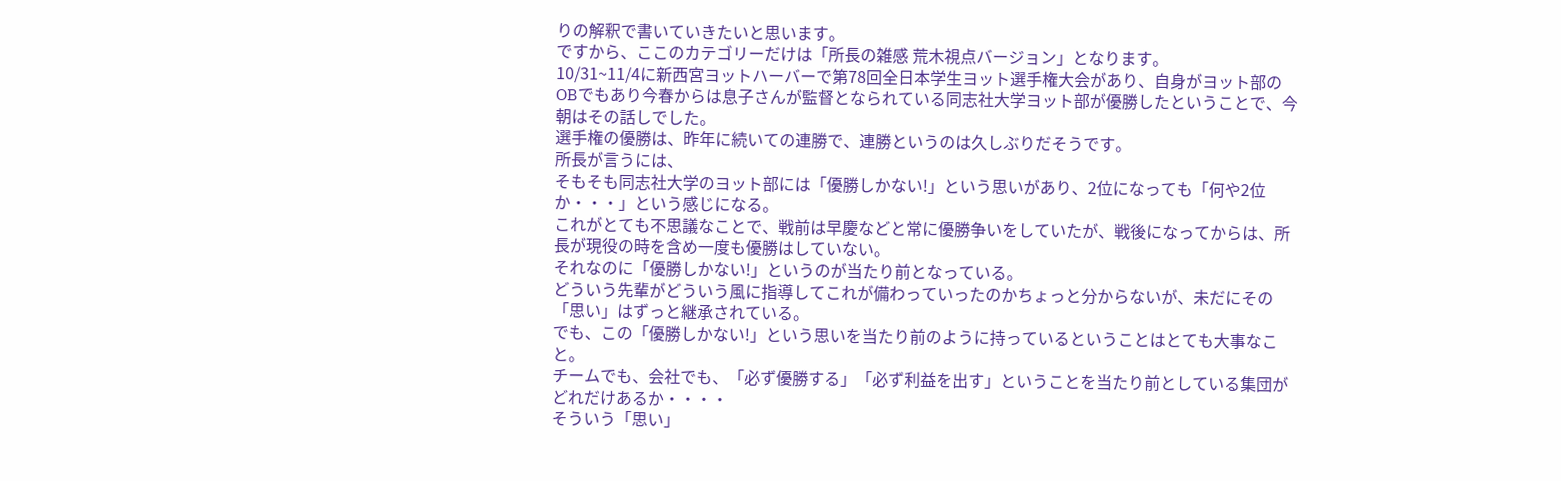りの解釈で書いていきたいと思います。
ですから、ここのカテゴリーだけは「所長の雑感 荒木視点バージョン」となります。
10/31~11/4に新西宮ヨットハーバーで第78回全日本学生ヨット選手権大会があり、自身がヨット部のOBでもあり今春からは息子さんが監督となられている同志社大学ヨット部が優勝したということで、今朝はその話しでした。
選手権の優勝は、昨年に続いての連勝で、連勝というのは久しぶりだそうです。
所長が言うには、
そもそも同志社大学のヨット部には「優勝しかない!」という思いがあり、2位になっても「何や2位か・・・」という感じになる。
これがとても不思議なことで、戦前は早慶などと常に優勝争いをしていたが、戦後になってからは、所長が現役の時を含め一度も優勝はしていない。
それなのに「優勝しかない!」というのが当たり前となっている。
どういう先輩がどういう風に指導してこれが備わっていったのかちょっと分からないが、未だにその「思い」はずっと継承されている。
でも、この「優勝しかない!」という思いを当たり前のように持っているということはとても大事なこと。
チームでも、会社でも、「必ず優勝する」「必ず利益を出す」ということを当たり前としている集団がどれだけあるか・・・・
そういう「思い」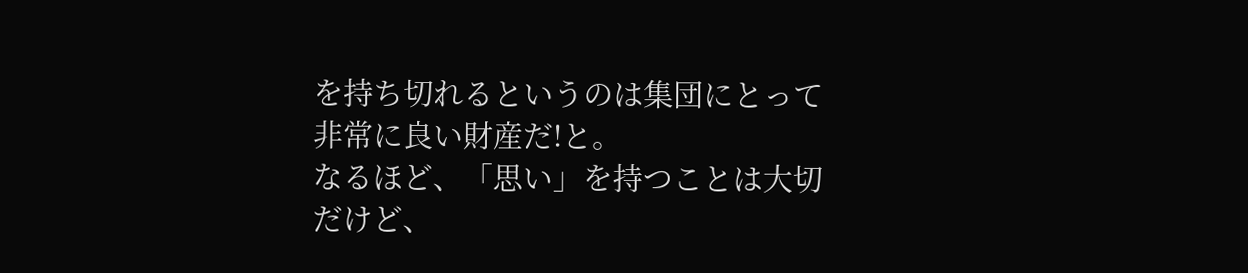を持ち切れるというのは集団にとって非常に良い財産だ!と。
なるほど、「思い」を持つことは大切だけど、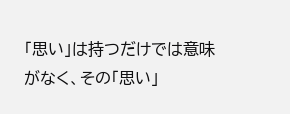「思い」は持つだけでは意味がなく、その「思い」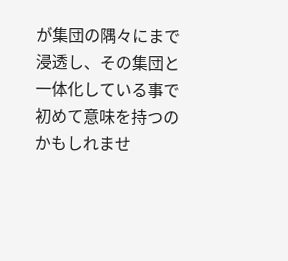が集団の隅々にまで浸透し、その集団と一体化している事で初めて意味を持つのかもしれませ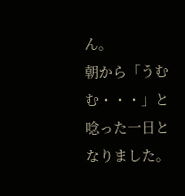ん。
朝から「うむむ・・・」と唸った一日となりました。